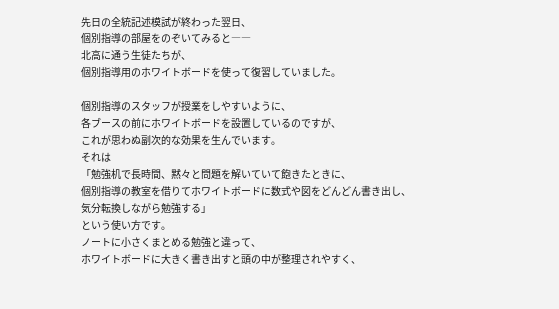先日の全統記述模試が終わった翌日、
個別指導の部屋をのぞいてみると――
北高に通う生徒たちが、
個別指導用のホワイトボードを使って復習していました。

個別指導のスタッフが授業をしやすいように、
各ブースの前にホワイトボードを設置しているのですが、
これが思わぬ副次的な効果を生んでいます。
それは
「勉強机で長時間、黙々と問題を解いていて飽きたときに、
個別指導の教室を借りてホワイトボードに数式や図をどんどん書き出し、
気分転換しながら勉強する」
という使い方です。
ノートに小さくまとめる勉強と違って、
ホワイトボードに大きく書き出すと頭の中が整理されやすく、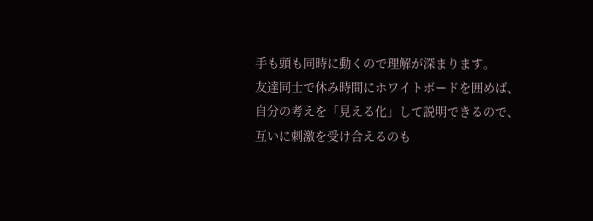手も頭も同時に動くので理解が深まります。
友達同士で休み時間にホワイトボードを囲めば、
自分の考えを「見える化」して説明できるので、
互いに刺激を受け合えるのも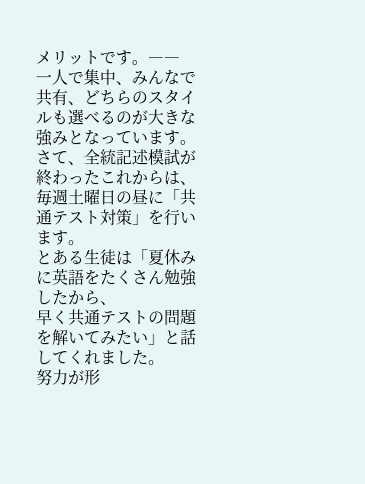メリットです。――
一人で集中、みんなで共有、どちらのスタイルも選べるのが大きな強みとなっています。
さて、全統記述模試が終わったこれからは、
毎週土曜日の昼に「共通テスト対策」を行います。
とある生徒は「夏休みに英語をたくさん勉強したから、
早く共通テストの問題を解いてみたい」と話してくれました。
努力が形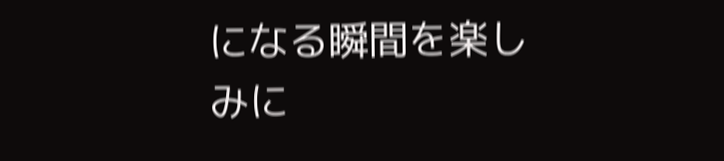になる瞬間を楽しみに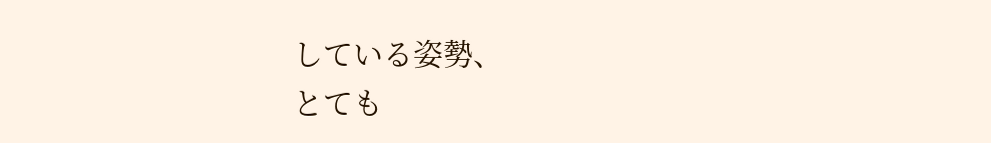している姿勢、
とても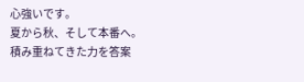心強いです。
夏から秋、そして本番へ。
積み重ねてきた力を答案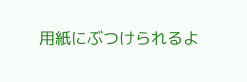用紙にぶつけられるよ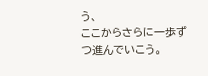う、
ここからさらに一歩ずつ進んでいこう。